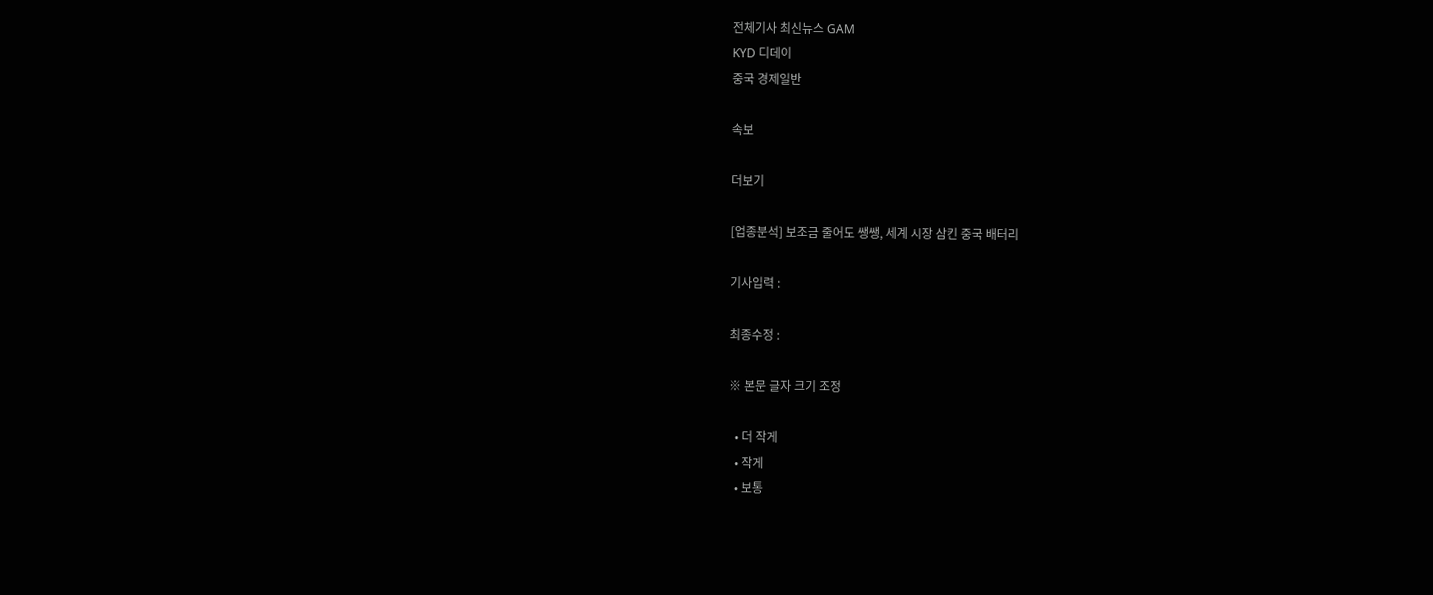전체기사 최신뉴스 GAM
KYD 디데이
중국 경제일반

속보

더보기

[업종분석] 보조금 줄어도 쌩쌩, 세계 시장 삼킨 중국 배터리

기사입력 :

최종수정 :

※ 본문 글자 크기 조정

  • 더 작게
  • 작게
  • 보통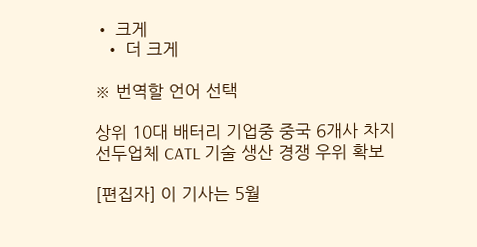• 크게
  • 더 크게

※ 번역할 언어 선택

상위 10대 배터리 기업중 중국 6개사 차지
선두업체 CATL 기술 생산 경쟁 우위 확보

[편집자] 이 기사는 5월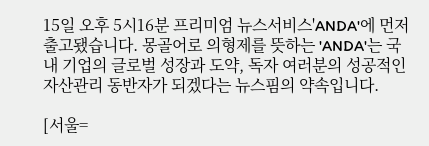15일 오후 5시16분 프리미엄 뉴스서비스'ANDA'에 먼저 출고됐습니다. 몽골어로 의형제를 뜻하는 'ANDA'는 국내 기업의 글로벌 성장과 도약, 독자 여러분의 성공적인 자산관리 동반자가 되겠다는 뉴스핌의 약속입니다.

[서울=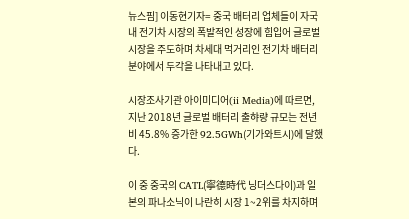뉴스핌] 이동현기자= 중국 배터리 업체들이 자국 내 전기차 시장의 폭발적인 성장에 힘입어 글로벌 시장을 주도하며 차세대 먹거리인 전기차 배터리 분야에서 두각을 나타내고 있다.

시장조사기관 아이미디어(ii Media)에 따르면, 지난 2018년 글로벌 배터리 출햐량 규모는 전년비 45.8% 증가한 92.5GWh(기가와트시)에 달했다.

이 중 중국의 CATL(寧德時代 닝더스다이)과 일본의 파나소닉이 나란히 시장 1~2위를 차지하며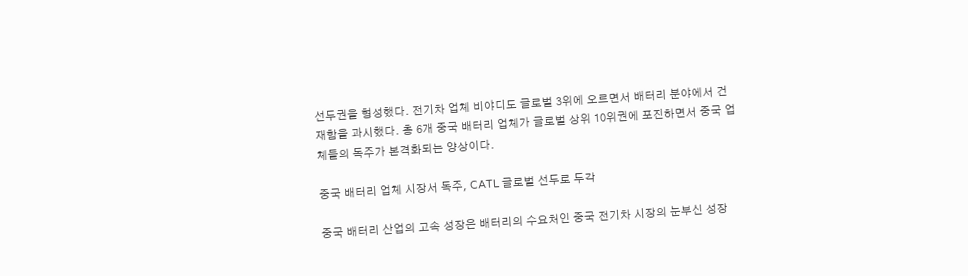선두권을 형성했다. 전기차 업체 비야디도 글로벌 3위에 오르면서 배터리 분야에서 건재함을 과시했다. 총 6개 중국 배터리 업체가 글로벌 상위 10위권에 포진하면서 중국 업체들의 독주가 본격화되는 양상이다.

중국 배터리 업체 시장서 독주, CATL 글로벌 선두로 두각

중국 배터리 산업의 고속 성장은 배터리의 수요처인 중국 전기차 시장의 눈부신 성장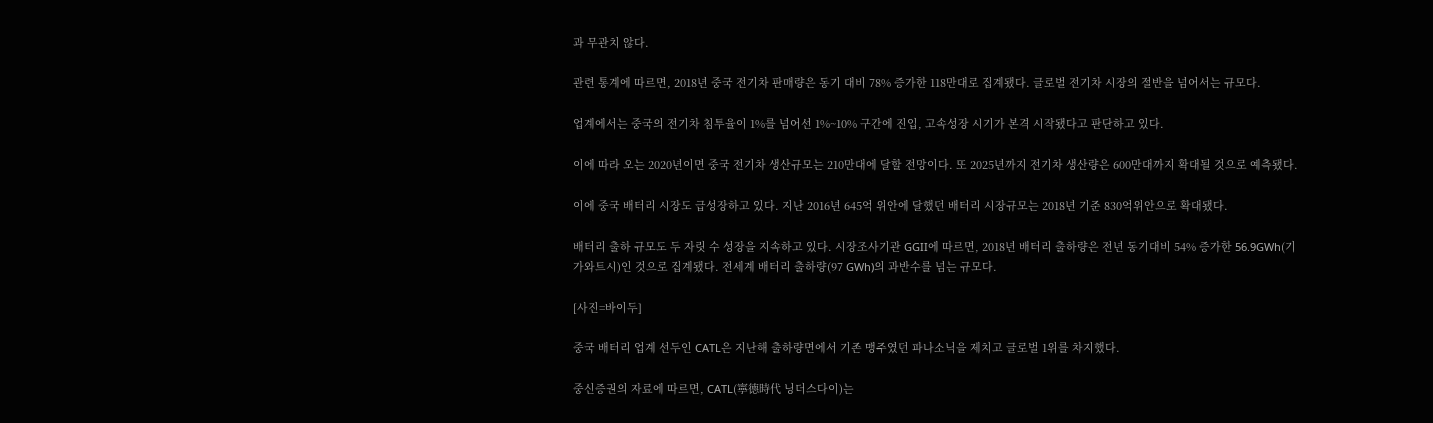과 무관치 않다.

관련 통계에 따르면, 2018년 중국 전기차 판매량은 동기 대비 78% 증가한 118만대로 집계됐다. 글로벌 전기차 시장의 절반을 넘어서는 규모다.

업계에서는 중국의 전기차 침투율이 1%를 넘어선 1%~10% 구간에 진입, 고속성장 시기가 본격 시작됐다고 판단하고 있다.

이에 따라 오는 2020년이면 중국 전기차 생산규모는 210만대에 달할 전망이다. 또 2025년까지 전기차 생산량은 600만대까지 확대될 것으로 예측됐다.

이에 중국 배터리 시장도 급성장하고 있다. 지난 2016년 645억 위안에 달했던 배터리 시장규모는 2018년 기준 830억위안으로 확대됐다.

배터리 출하 규모도 두 자릿 수 성장을 지속하고 있다. 시장조사기관 GGII에 따르면, 2018년 배터리 출하량은 전년 동기대비 54% 증가한 56.9GWh(기가와트시)인 것으로 집계됐다. 전세계 배터리 출하량(97 GWh)의 과반수를 넘는 규모다.

[사진=바이두]

중국 배터리 업계 선두인 CATL은 지난해 출하량면에서 기존 맹주였던 파나소닉을 제치고 글로벌 1위를 차지했다.

중신증권의 자료에 따르면, CATL(寧德時代 닝더스다이)는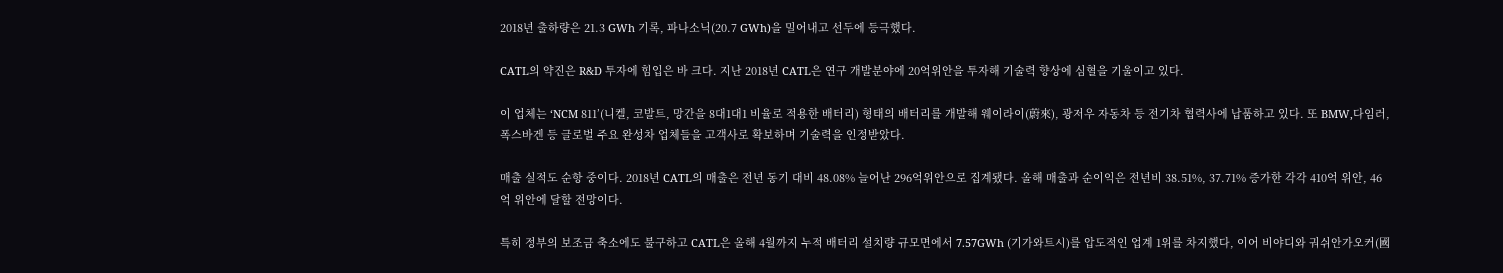2018년 출하량은 21.3 GWh 기록, 파나소닉(20.7 GWh)을 밀어내고 선두에 등극했다.

CATL의 약진은 R&D 투자에 힘입은 바 크다. 지난 2018년 CATL은 연구 개발분야에 20억위안을 투자해 기술력 향상에 심혈을 기울이고 있다.

이 업체는 ‘NCM 811’(니켈, 코발트, 망간을 8대1대1 비율로 적용한 배터리) 형태의 배터리를 개발해 웨이라이(蔚來), 광저우 자동차 등 전기차 협력사에 납품하고 있다. 또 BMW,다임러,폭스바겐 등 글로벌 주요 완성차 업체들을 고객사로 확보하며 기술력을 인정받았다.

매출 실적도 순항 중이다. 2018년 CATL의 매출은 전년 동기 대비 48.08% 늘어난 296억위안으로 집계됐다. 올해 매출과 순이익은 전년비 38.51%, 37.71% 증가한 각각 410억 위안, 46억 위안에 달할 전망이다.

특히 정부의 보조금 축소에도 불구하고 CATL은 올해 4월까지 누적 배터리 설치량 규모면에서 7.57GWh (기가와트시)를 압도적인 업계 1위를 차지했다, 이어 비야디와 궈쉬안가오커(國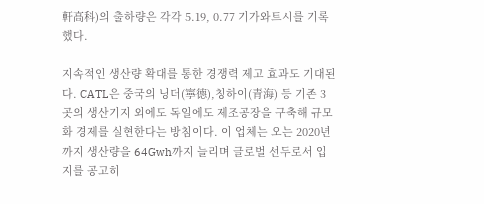軒高科)의 출하량은 각각 5.19, 0.77 기가와트시를 기록했다.

지속적인 생산량 확대를 통한 경쟁력 제고 효과도 기대된다. CATL은 중국의 닝더(寧德),칭하이(青海) 등 기존 3곳의 생산기지 외에도 독일에도 제조공장을 구축해 규모화 경제를 실현한다는 방침이다. 이 업체는 오는 2020년까지 생산량을 64Gwh까지 늘리며 글로벌 선두로서 입지를 공고히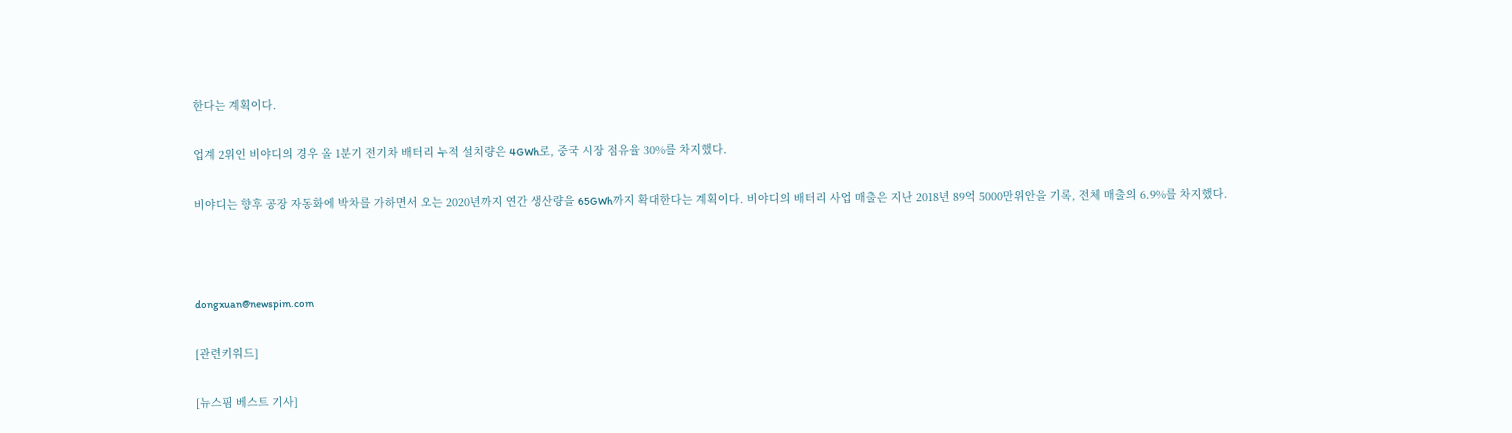한다는 계획이다.

업계 2위인 비야디의 경우 올 1분기 전기차 배터리 누적 설치량은 4GWh로, 중국 시장 점유율 30%를 차지했다.

비야디는 향후 공장 자동화에 박차를 가하면서 오는 2020년까지 연간 생산량을 65GWh까지 확대한다는 계획이다. 비야디의 배터리 사업 매출은 지난 2018년 89억 5000만위안을 기록, 전체 매출의 6.9%를 차지했다.



dongxuan@newspim.com

[관련키워드]

[뉴스핌 베스트 기사]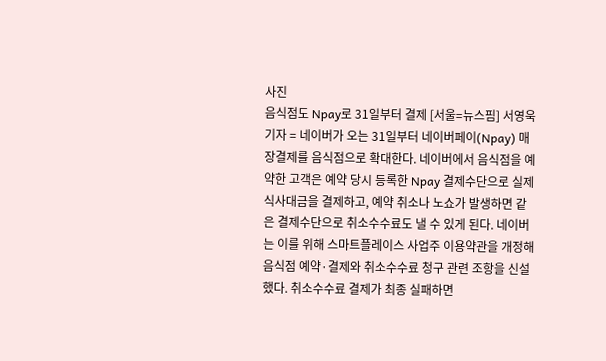사진
음식점도 Npay로 31일부터 결제 [서울=뉴스핌] 서영욱 기자 = 네이버가 오는 31일부터 네이버페이(Npay) 매장결제를 음식점으로 확대한다. 네이버에서 음식점을 예약한 고객은 예약 당시 등록한 Npay 결제수단으로 실제 식사대금을 결제하고, 예약 취소나 노쇼가 발생하면 같은 결제수단으로 취소수수료도 낼 수 있게 된다. 네이버는 이를 위해 스마트플레이스 사업주 이용약관을 개정해 음식점 예약·결제와 취소수수료 청구 관련 조항을 신설했다. 취소수수료 결제가 최종 실패하면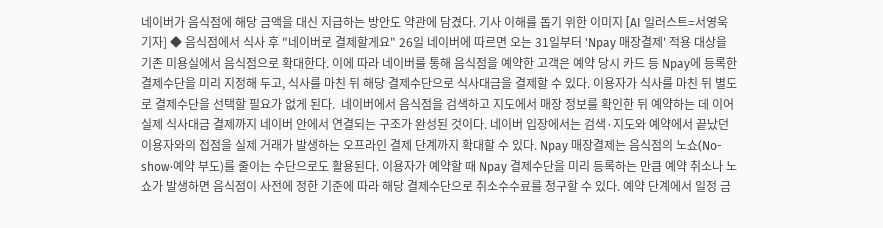네이버가 음식점에 해당 금액을 대신 지급하는 방안도 약관에 담겼다. 기사 이해를 돕기 위한 이미지 [AI 일러스트=서영욱 기자] ◆ 음식점에서 식사 후 "네이버로 결제할게요" 26일 네이버에 따르면 오는 31일부터 'Npay 매장결제' 적용 대상을 기존 미용실에서 음식점으로 확대한다. 이에 따라 네이버를 통해 음식점을 예약한 고객은 예약 당시 카드 등 Npay에 등록한 결제수단을 미리 지정해 두고, 식사를 마친 뒤 해당 결제수단으로 식사대금을 결제할 수 있다. 이용자가 식사를 마친 뒤 별도로 결제수단을 선택할 필요가 없게 된다.  네이버에서 음식점을 검색하고 지도에서 매장 정보를 확인한 뒤 예약하는 데 이어 실제 식사대금 결제까지 네이버 안에서 연결되는 구조가 완성된 것이다. 네이버 입장에서는 검색·지도와 예약에서 끝났던 이용자와의 접점을 실제 거래가 발생하는 오프라인 결제 단계까지 확대할 수 있다. Npay 매장결제는 음식점의 노쇼(No-show·예약 부도)를 줄이는 수단으로도 활용된다. 이용자가 예약할 때 Npay 결제수단을 미리 등록하는 만큼 예약 취소나 노쇼가 발생하면 음식점이 사전에 정한 기준에 따라 해당 결제수단으로 취소수수료를 청구할 수 있다. 예약 단계에서 일정 금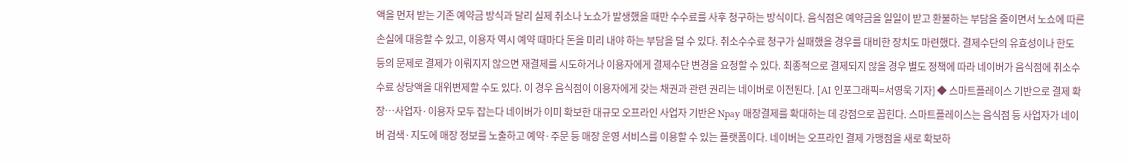액을 먼저 받는 기존 예약금 방식과 달리 실제 취소나 노쇼가 발생했을 때만 수수료를 사후 청구하는 방식이다. 음식점은 예약금을 일일이 받고 환불하는 부담을 줄이면서 노쇼에 따른 손실에 대응할 수 있고, 이용자 역시 예약 때마다 돈을 미리 내야 하는 부담을 덜 수 있다. 취소수수료 청구가 실패했을 경우를 대비한 장치도 마련했다. 결제수단의 유효성이나 한도 등의 문제로 결제가 이뤄지지 않으면 재결제를 시도하거나 이용자에게 결제수단 변경을 요청할 수 있다. 최종적으로 결제되지 않을 경우 별도 정책에 따라 네이버가 음식점에 취소수수료 상당액을 대위변제할 수도 있다. 이 경우 음식점이 이용자에게 갖는 채권과 관련 권리는 네이버로 이전된다. [AI 인포그래픽=서영욱 기자] ◆ 스마트플레이스 기반으로 결제 확장…사업자·이용자 모두 잡는다 네이버가 이미 확보한 대규모 오프라인 사업자 기반은 Npay 매장결제를 확대하는 데 강점으로 꼽힌다. 스마트플레이스는 음식점 등 사업자가 네이버 검색·지도에 매장 정보를 노출하고 예약·주문 등 매장 운영 서비스를 이용할 수 있는 플랫폼이다. 네이버는 오프라인 결제 가맹점을 새로 확보하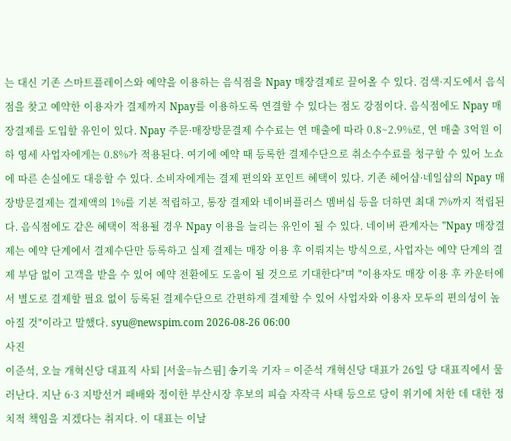는 대신 기존 스마트플레이스와 예약을 이용하는 음식점을 Npay 매장결제로 끌어올 수 있다. 검색·지도에서 음식점을 찾고 예약한 이용자가 결제까지 Npay를 이용하도록 연결할 수 있다는 점도 강점이다. 음식점에도 Npay 매장결제를 도입할 유인이 있다. Npay 주문·매장방문결제 수수료는 연 매출에 따라 0.8~2.9%로, 연 매출 3억원 이하 영세 사업자에게는 0.8%가 적용된다. 여기에 예약 때 등록한 결제수단으로 취소수수료를 청구할 수 있어 노쇼에 따른 손실에도 대응할 수 있다. 소비자에게는 결제 편의와 포인트 혜택이 있다. 기존 헤어샵·네일샵의 Npay 매장방문결제는 결제액의 1%를 기본 적립하고, 통장 결제와 네이버플러스 멤버십 등을 더하면 최대 7%까지 적립된다. 음식점에도 같은 혜택이 적용될 경우 Npay 이용을 늘리는 유인이 될 수 있다. 네이버 관계자는 "Npay 매장결제는 예약 단계에서 결제수단만 등록하고 실제 결제는 매장 이용 후 이뤄지는 방식으로, 사업자는 예약 단계의 결제 부담 없이 고객을 받을 수 있어 예약 전환에도 도움이 될 것으로 기대한다"며 "이용자도 매장 이용 후 카운터에서 별도로 결제할 필요 없이 등록된 결제수단으로 간편하게 결제할 수 있어 사업자와 이용자 모두의 편의성이 높아질 것"이라고 말했다. syu@newspim.com 2026-08-26 06:00
사진
이준석, 오늘 개혁신당 대표직 사퇴 [서울=뉴스핌] 송기욱 기자 = 이준석 개혁신당 대표가 26일 당 대표직에서 물러난다. 지난 6·3 지방선거 패배와 정이한 부산시장 후보의 피습 자작극 사태 등으로 당이 위기에 처한 데 대한 정치적 책임을 지겠다는 취지다. 이 대표는 이날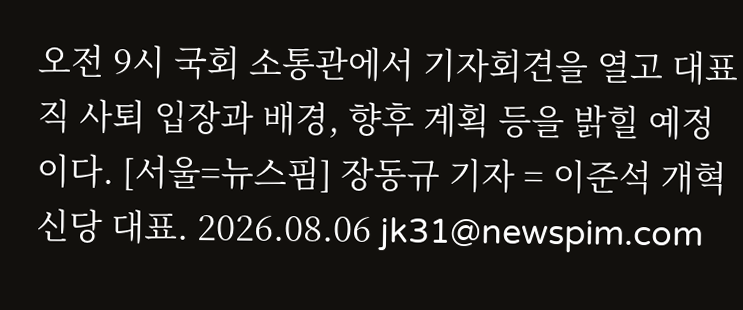오전 9시 국회 소통관에서 기자회견을 열고 대표직 사퇴 입장과 배경, 향후 계획 등을 밝힐 예정이다. [서울=뉴스핌] 장동규 기자 = 이준석 개혁신당 대표. 2026.08.06 jk31@newspim.com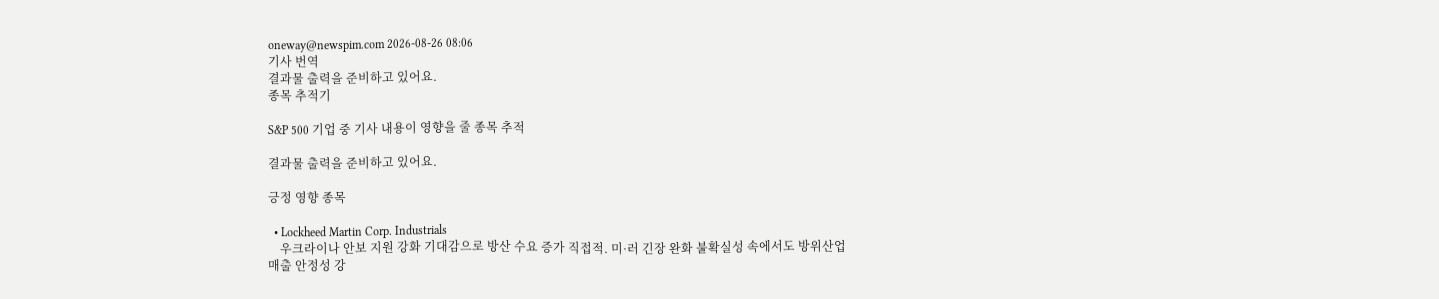oneway@newspim.com 2026-08-26 08:06
기사 번역
결과물 출력을 준비하고 있어요.
종목 추적기

S&P 500 기업 중 기사 내용이 영향을 줄 종목 추적

결과물 출력을 준비하고 있어요.

긍정 영향 종목

  • Lockheed Martin Corp. Industrials
    우크라이나 안보 지원 강화 기대감으로 방산 수요 증가 직접적. 미·러 긴장 완화 불확실성 속에서도 방위산업 매출 안정성 강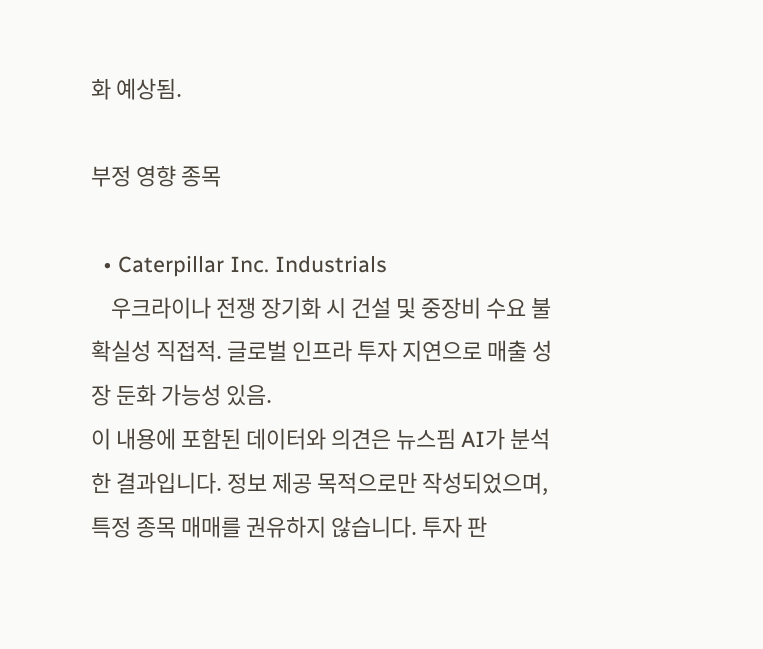화 예상됨.

부정 영향 종목

  • Caterpillar Inc. Industrials
    우크라이나 전쟁 장기화 시 건설 및 중장비 수요 불확실성 직접적. 글로벌 인프라 투자 지연으로 매출 성장 둔화 가능성 있음.
이 내용에 포함된 데이터와 의견은 뉴스핌 AI가 분석한 결과입니다. 정보 제공 목적으로만 작성되었으며, 특정 종목 매매를 권유하지 않습니다. 투자 판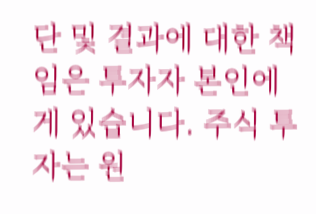단 및 결과에 대한 책임은 투자자 본인에게 있습니다. 주식 투자는 원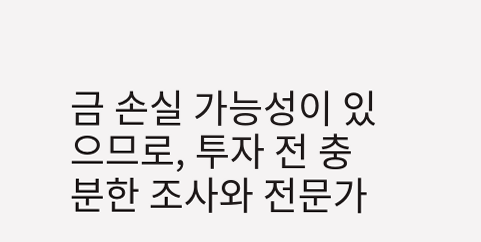금 손실 가능성이 있으므로, 투자 전 충분한 조사와 전문가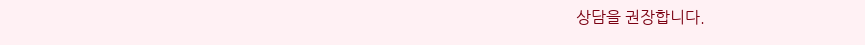상담을 권장합니다.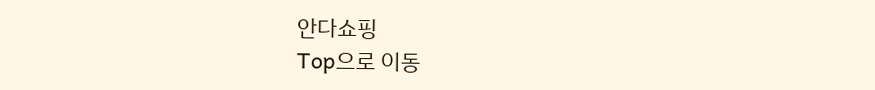안다쇼핑
Top으로 이동